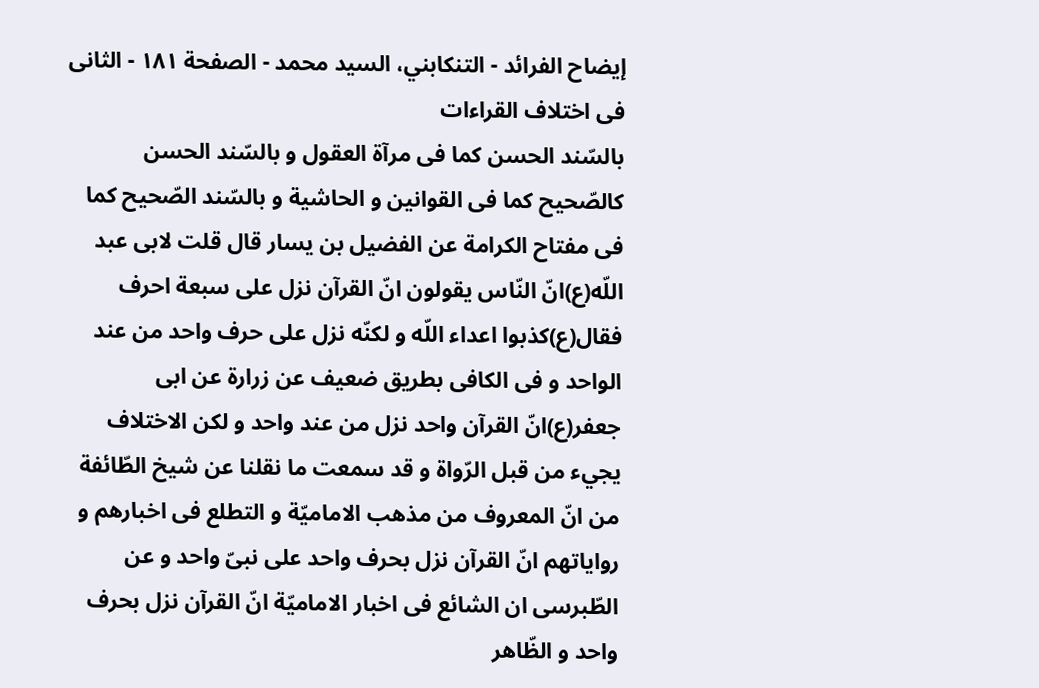إيضاح الفرائد - التنكابني، السيد محمد - الصفحة ١٨١ - الثانى فى اختلاف القراءات
بالسّند الحسن كما فى مرآة العقول و بالسّند الحسن كالصّحيح كما فى القوانين و الحاشية و بالسّند الصّحيح كما فى مفتاح الكرامة عن الفضيل بن يسار قال قلت لابى عبد اللّه(ع)انّ النّاس يقولون انّ القرآن نزل على سبعة احرف فقال(ع)كذبوا اعداء اللّه و لكنّه نزل على حرف واحد من عند الواحد و فى الكافى بطريق ضعيف عن زرارة عن ابى جعفر(ع)انّ القرآن واحد نزل من عند واحد و لكن الاختلاف يجيء من قبل الرّواة و قد سمعت ما نقلنا عن شيخ الطّائفة من انّ المعروف من مذهب الاماميّة و التطلع فى اخبارهم و رواياتهم انّ القرآن نزل بحرف واحد على نبىّ واحد و عن الطّبرسى ان الشائع فى اخبار الاماميّة انّ القرآن نزل بحرف واحد و الظّاهر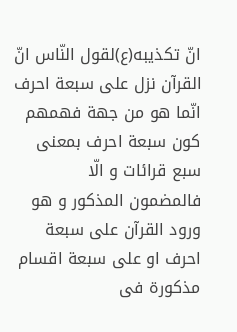انّ تكذيبه(ع)لقول النّاس انّ القرآن نزل على سبعة احرف انّما هو من جهة فهمهم كون سبعة احرف بمعنى سبع قرائات و الّا فالمضمون المذكور و هو ورود القرآن على سبعة احرف او على سبعة اقسام مذكورة فى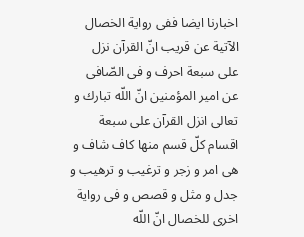اخبارنا ايضا ففى رواية الخصال الآتية عن قريب انّ القرآن نزل على سبعة احرف و فى الصّافى عن امير المؤمنين انّ اللّه تبارك و تعالى انزل القرآن على سبعة اقسام كلّ قسم منها كاف شاف و هى امر و زجر و ترغيب و ترهيب و جدل و مثل و قصص و فى رواية اخرى للخصال انّ اللّه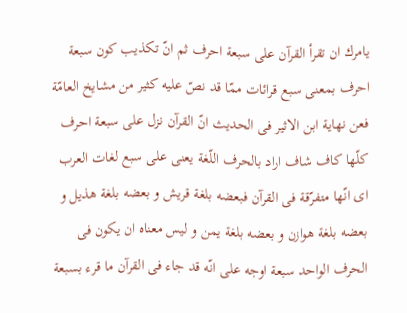يامرك ان تقرأ القرآن على سبعة احرف ثم انّ تكذيب كون سبعة احرف بمعنى سبع قرائات ممّا قد نصّ عليه كثير من مشايخ العامّة فعن نهاية ابن الاثير فى الحديث انّ القرآن نزل على سبعة احرف كلّها كاف شاف اراد بالحرف اللّغة يعنى على سبع لغات العرب اى انّها متفرّقة فى القرآن فبعضه بلغة قريش و بعضه بلغة هذيل و بعضه بلغة هوازن و بعضه بلغة يمن و ليس معناه ان يكون فى الحرف الواحد سبعة اوجه على انّه قد جاء فى القرآن ما قرء بسبعة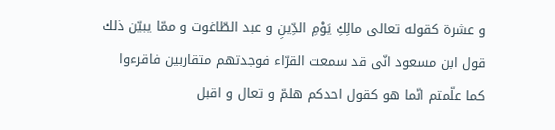و عشرة كقوله تعالى مالِكِ يَوْمِ الدِّينِ و عبد الطّاغوت و ممّا يبيّن ذلك قول ابن مسعود انّى قد سمعت القرّاء فوجدتهم متقاربين فاقرءوا كما علّمتم انّما هو كقول احدكم هلمّ و تعال و اقبل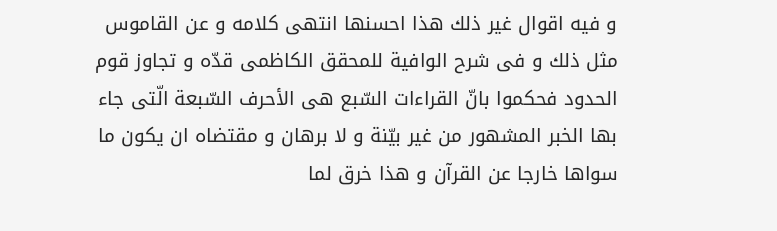و فيه اقوال غير ذلك هذا احسنها انتهى كلامه و عن القاموس مثل ذلك و فى شرح الوافية للمحقق الكاظمى قدّه و تجاوز قوم الحدود فحكموا بانّ القراءات السّبع هى الأحرف السّبعة الّتى جاء بها الخبر المشهور من غير بيّنة و لا برهان و مقتضاه ان يكون ما سواها خارجا عن القرآن و هذا خرق لما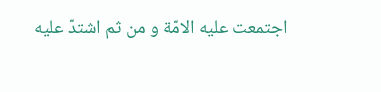اجتمعت عليه الامّة و من ثم اشتدّ عليه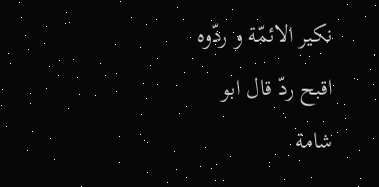نكير الائمّة و ردّوه اقبح ردّ قال ابو شامة